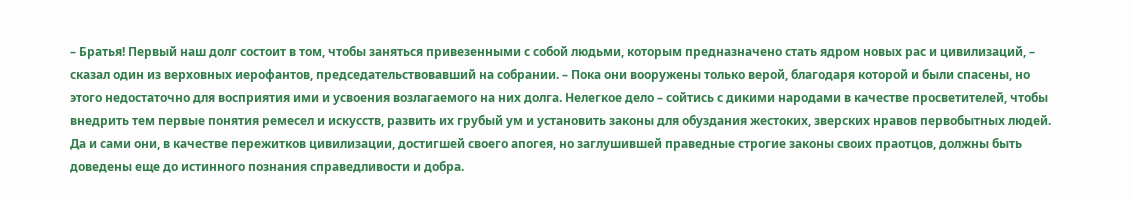– Братья! Первый наш долг состоит в том, чтобы заняться привезенными с собой людьми, которым предназначено стать ядром новых рас и цивилизаций, – сказал один из верховных иерофантов, председательствовавший на собрании. – Пока они вооружены только верой, благодаря которой и были спасены, но этого недостаточно для восприятия ими и усвоения возлагаемого на них долга. Нелегкое дело – сойтись с дикими народами в качестве просветителей, чтобы внедрить тем первые понятия ремесел и искусств, развить их грубый ум и установить законы для обуздания жестоких, зверских нравов первобытных людей. Да и сами они, в качестве пережитков цивилизации, достигшей своего апогея, но заглушившей праведные строгие законы своих праотцов, должны быть доведены еще до истинного познания справедливости и добра.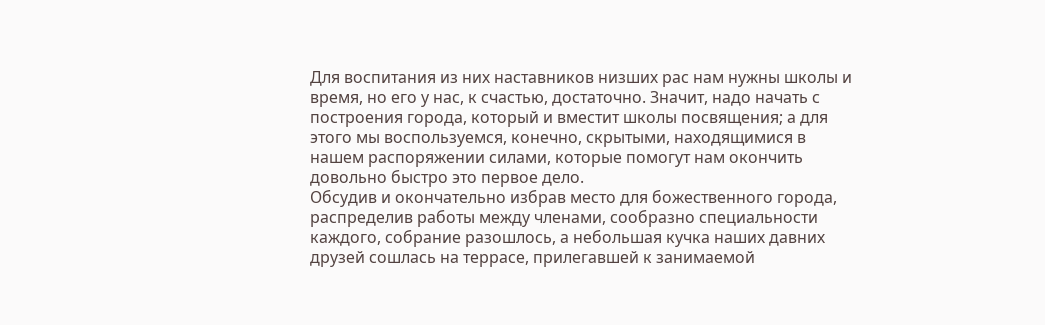Для воспитания из них наставников низших рас нам нужны школы и время, но его у нас, к счастью, достаточно. Значит, надо начать с построения города, который и вместит школы посвящения; а для этого мы воспользуемся, конечно, скрытыми, находящимися в нашем распоряжении силами, которые помогут нам окончить довольно быстро это первое дело.
Обсудив и окончательно избрав место для божественного города, распределив работы между членами, сообразно специальности каждого, собрание разошлось, а небольшая кучка наших давних друзей сошлась на террасе, прилегавшей к занимаемой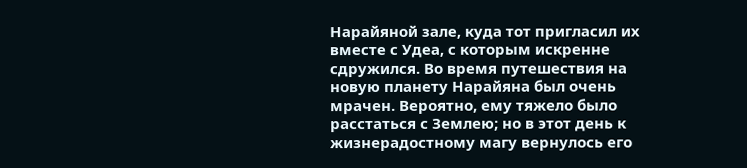Нарайяной зале, куда тот пригласил их вместе с Удеа, с которым искренне сдружился. Во время путешествия на новую планету Нарайяна был очень мрачен. Вероятно, ему тяжело было расстаться с Землею; но в этот день к жизнерадостному магу вернулось его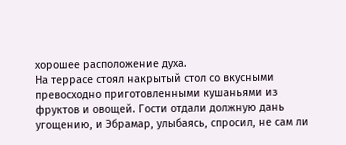хорошее расположение духа.
На террасе стоял накрытый стол со вкусными превосходно приготовленными кушаньями из фруктов и овощей. Гости отдали должную дань угощению, и Эбрамар, улыбаясь, спросил, не сам ли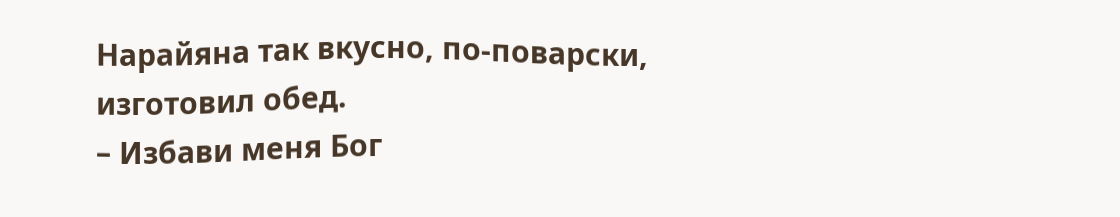Нарайяна так вкусно, по-поварски, изготовил обед.
– Избави меня Бог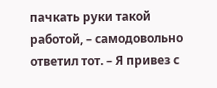пачкать руки такой работой, – самодовольно ответил тот. – Я привез с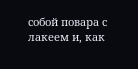собой повара с лакеем и, как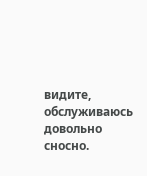видите, обслуживаюсь довольно сносно.